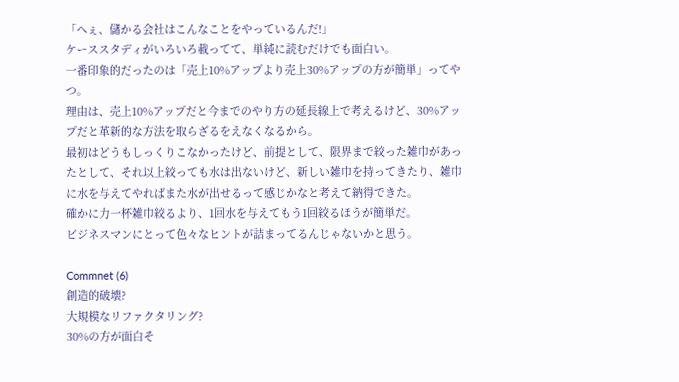「へぇ、儲かる会社はこんなことをやっているんだ!」
ケーススタディがいろいろ載ってて、単純に読むだけでも面白い。
一番印象的だったのは「売上10%アップより売上30%アップの方が簡単」ってやつ。
理由は、売上10%アップだと今までのやり方の延長線上で考えるけど、30%アップだと革新的な方法を取らざるをえなくなるから。
最初はどうもしっくりこなかったけど、前提として、限界まで絞った雑巾があったとして、それ以上絞っても水は出ないけど、新しい雑巾を持ってきたり、雑巾に水を与えてやればまた水が出せるって感じかなと考えて納得できた。
確かに力一杯雑巾絞るより、1回水を与えてもう1回絞るほうが簡単だ。
ビジネスマンにとって色々なヒントが詰まってるんじゃないかと思う。

Commnet (6)
創造的破壊?
大規模なリファクタリング?
30%の方が面白そ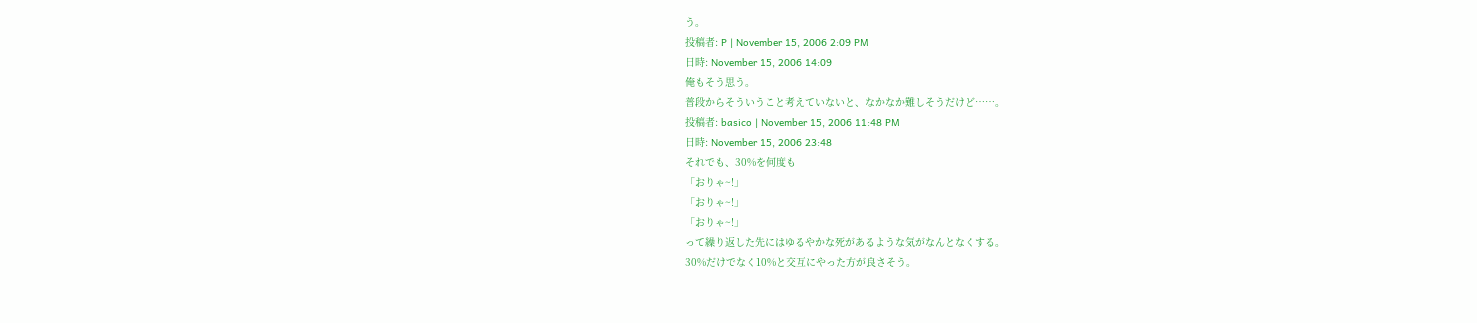う。
投稿者: P | November 15, 2006 2:09 PM
日時: November 15, 2006 14:09
俺もそう思う。
普段からそういうこと考えていないと、なかなか難しそうだけど……。
投稿者: basico | November 15, 2006 11:48 PM
日時: November 15, 2006 23:48
それでも、30%を何度も
「おりゃ~!」
「おりゃ~!」
「おりゃ~!」
って繰り返した先にはゆるやかな死があるような気がなんとなくする。
30%だけでなく10%と交互にやった方が良さそう。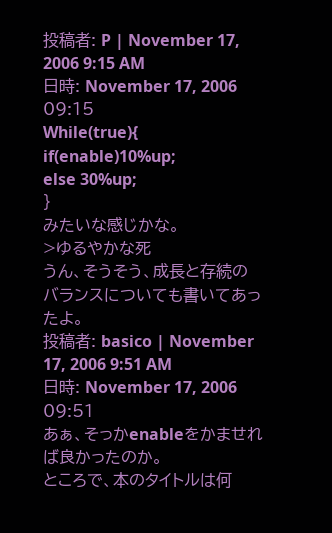投稿者: P | November 17, 2006 9:15 AM
日時: November 17, 2006 09:15
While(true){
if(enable)10%up;
else 30%up;
}
みたいな感じかな。
>ゆるやかな死
うん、そうそう、成長と存続のバランスについても書いてあったよ。
投稿者: basico | November 17, 2006 9:51 AM
日時: November 17, 2006 09:51
あぁ、そっかenableをかませれば良かったのか。
ところで、本のタイトルは何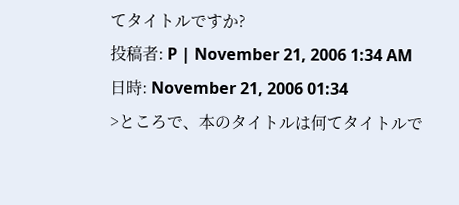てタイトルですか?
投稿者: P | November 21, 2006 1:34 AM
日時: November 21, 2006 01:34
>ところで、本のタイトルは何てタイトルで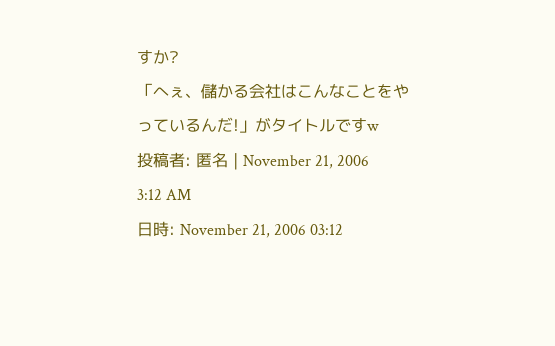すか?
「へぇ、儲かる会社はこんなことをやっているんだ!」がタイトルですw
投稿者: 匿名 | November 21, 2006 3:12 AM
日時: November 21, 2006 03:12